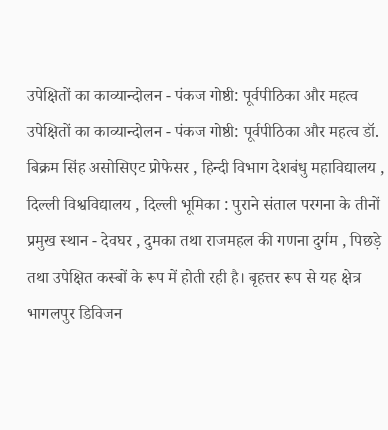उपेक्षितों का काव्यान्दोलन - पंकज गोष्ठी: पूर्वपीठिका और महत्व
उपेक्षितों का काव्यान्दोलन - पंकज गोष्ठी: पूर्वपीठिका और महत्व डॉ. बिक्रम सिंह असोसिएट प्रोफेसर , हिन्दी विभाग देशबंधु महाविद्यालय , दिल्ली विश्वविद्यालय , दिल्ली भूमिका : पुराने संताल परगना के तीनों प्रमुख स्थान - देवघर , दुमका तथा राजमहल की गणना दुर्गम , पिछड़े तथा उपेक्षित कस्बों के रूप में होती रही है। बृहत्तर रूप से यह क्षेत्र भागलपुर डिविजन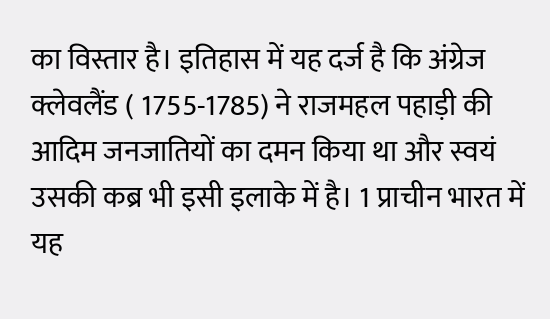का विस्तार है। इतिहास में यह दर्ज है कि अंग्रेज क्लेवलैंड ( 1755-1785) ने राजमहल पहाड़ी की आदिम जनजातियों का दमन किया था और स्वयं उसकी कब्र भी इसी इलाके में है। 1 प्राचीन भारत में यह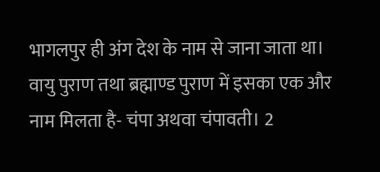भागलपुर ही अंग देश के नाम से जाना जाता था। वायु पुराण तथा ब्रह्माण्ड पुराण में इसका एक और नाम मिलता है- चंपा अथवा चंपावती। 2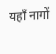यहाँ नागों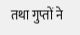तथा गुप्तों ने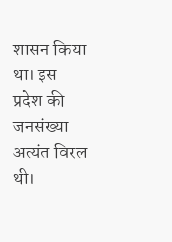शासन किया था। इस प्रदेश की जनसंख्या अत्यंत विरल थी।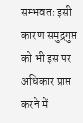सम्भवतः इसी कारण समुद्रगुप्त को भी इस पर अधिकार प्राप्त करने में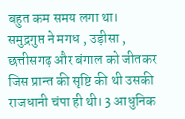बहुत कम समय लगा था। समुद्रगुप्त ने मगध , उड़ीसा , छत्तीसगढ़ और बंगाल को जीतकर जिस प्रान्त की सृष्टि की थी उसकी राजधानी चंपा ही थी। 3 आधुनिक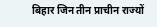बिहार जिन तीन प्राचीन राज्यों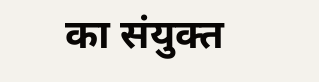का संयुक्त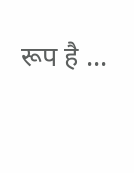रूप है ...